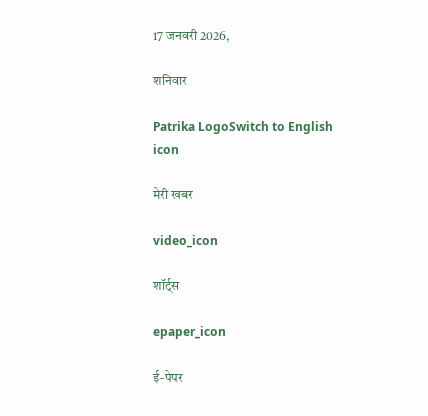17 जनवरी 2026,

शनिवार

Patrika LogoSwitch to English
icon

मेरी खबर

video_icon

शॉर्ट्स

epaper_icon

ई-पेपर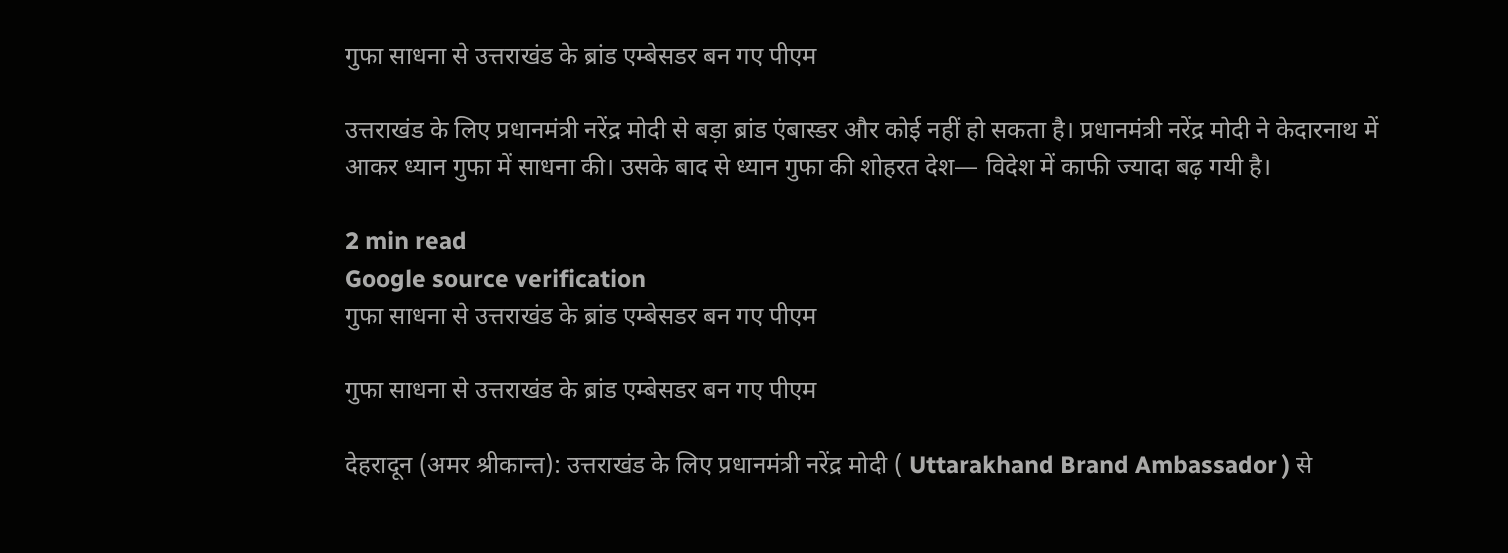गुफा साधना से उत्तराखंड के ब्रांड एम्बेसडर बन गए पीएम

उत्तराखंड के लिए प्रधानमंत्री नरेंद्र मोदी से बड़ा ब्रांड एंबास्डर और कोई नहीं हो सकता है। प्रधानमंत्री नरेंद्र मोदी ने केदारनाथ में आकर ध्यान गुफा में साधना की। उसके बाद से ध्यान गुफा की शोहरत देश— विदेश में काफी ज्यादा बढ़ गयी है।

2 min read
Google source verification
गुफा साधना से उत्तराखंड के ब्रांड एम्बेसडर बन गए पीएम

गुफा साधना से उत्तराखंड के ब्रांड एम्बेसडर बन गए पीएम

देहरादून (अमर श्रीकान्त): उत्तराखंड के लिए प्रधानमंत्री नरेंद्र मोदी ( Uttarakhand Brand Ambassador ) से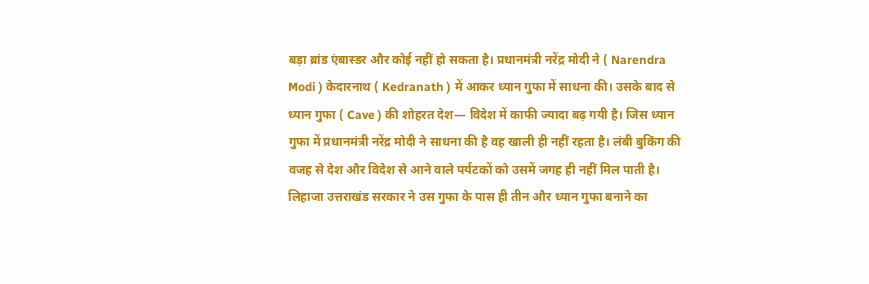बड़ा ब्रांड एंबास्डर और कोई नहीं हो सकता है। प्रधानमंत्री नरेंद्र मोदी ने ( Narendra Modi ) केदारनाथ ( Kedranath ) में आकर ध्यान गुफा में साधना की। उसके बाद से ध्यान गुफा ( Cave ) की शोहरत देश— विदेश में काफी ज्यादा बढ़ गयी है। जिस ध्यान गुफा में प्रधानमंत्री नरेंद्र मोदी ने साधना की है वह खाली ही नहीं रहता है। लंबी बुकिंग की वजह से देश और विदेश से आने वाले पर्यटकों को उसमें जगह ही नहीं मिल पाती है। लिहाजा उत्तराखंड सरकार ने उस गुफा के पास ही तीन और ध्यान गुफा बनाने का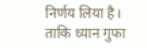निर्णय लिया है। ताकि ध्यान गुफा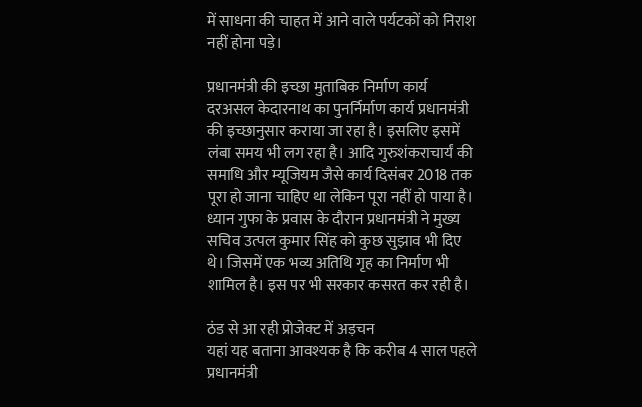में साधना की चाहत में आने वाले पर्यटकों को निराश नहीं होना पड़े।

प्रधानमंत्री की इच्छा मुताबिक निर्माण कार्य
दरअसल केदारनाथ का पुनर्निर्माण कार्य प्रधानमंत्री की इच्छानुसार कराया जा रहा है। इसलिए इसमें लंबा समय भी लग रहा है। आदि गुरुशंकराचार्यं की समाधि और म्यूजियम जैसे कार्य दिसंबर 2018 तक पूरा हो जाना चाहिए था लेकिन पूरा नहीं हो पाया है। ध्यान गुफा के प्रवास के दौरान प्रधानमंत्री ने मुख्य सचिव उत्पल कुमार सिंह को कुछ सुझाव भी दिए थे। जिसमें एक भव्य अतिथि गृह का निर्माण भी शामिल है। इस पर भी सरकार कसरत कर रही है।

ठंड से आ रही प्रोजेक्ट में अड़चन
यहां यह बताना आवश्यक है कि करीब 4 साल पहले प्रधानमंत्री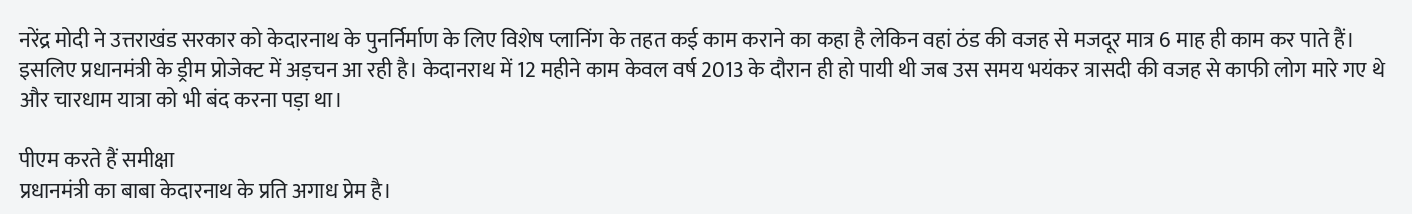नरेंद्र मोदी ने उत्तराखंड सरकार को केदारनाथ के पुनर्निर्माण के लिए विशेष प्लानिंग के तहत कई काम कराने का कहा है लेकिन वहां ठंड की वजह से मजदूर मात्र 6 माह ही काम कर पाते हैं। इसलिए प्रधानमंत्री के ड्रीम प्रोजेक्ट में अड़चन आ रही है। केदानराथ में 12 महीने काम केवल वर्ष 2013 के दौरान ही हो पायी थी जब उस समय भयंकर त्रासदी की वजह से काफी लोग मारे गए थे और चारधाम यात्रा को भी बंद करना पड़ा था।

पीएम करते हैं समीक्षा
प्रधानमंत्री का बाबा केदारनाथ के प्रति अगाध प्रेम है।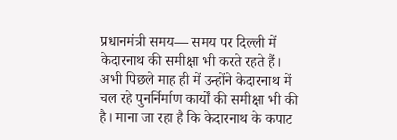प्रधानमंत्री समय— समय पर दिल्ली में केदारनाथ की समीक्षा भी करते रहते हैं। अभी पिछले माह ही में उन्होंने केदारनाथ में चल रहे पुनर्निर्माण कार्यों की समीक्षा भी की है। माना जा रहा है कि केदारनाथ के कपाट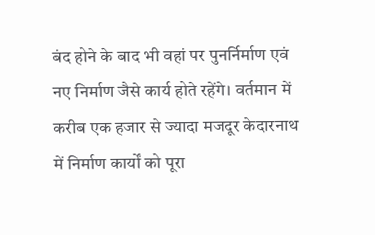बंद होने के बाद भी वहां पर पुनर्निर्माण एवं नए निर्माण जैसे कार्य होते रहेंगे। वर्तमान में करीब एक हजार से ज्यादा मजदूर केदारनाथ में निर्माण कार्यों को पूरा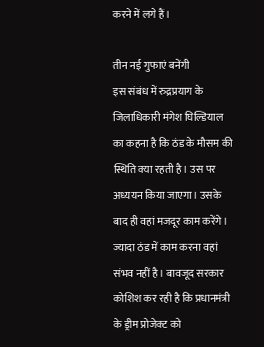करने में लगे हैं।

तीन नई गुफाएं बनेंगी
इस संबंध में रुद्रप्रयाग के जिलाधिकारी मंगेश घिल्डियाल का कहना है कि ठंड के मौसम की स्थिति क्या रहती है। उस पर अध्ययन किया जाएगा। उसके बाद ही वहां मजदूर काम करेंगे। ज्यादा ठंड में काम करना वहां संभव नहीं है। बावजूद सरकार कोशिश कर रही है कि प्रधानमंत्री के ड्रीम प्रोजेक्ट को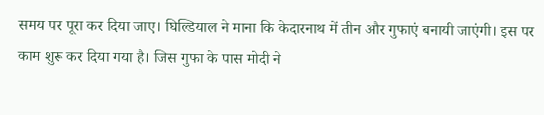समय पर पूरा कर दिया जाए। घिल्डियाल ने माना कि केदारनाथ में तीन और गुफाएं बनायी जाएंगी। इस पर काम शुरू कर दिया गया है। जिस गुफा के पास मोदी ने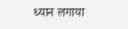ध्यान लगाया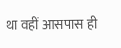था वहीं आसपास ही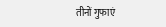तीनों गुफाएं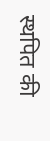स्थपित की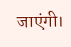जाएंगी।